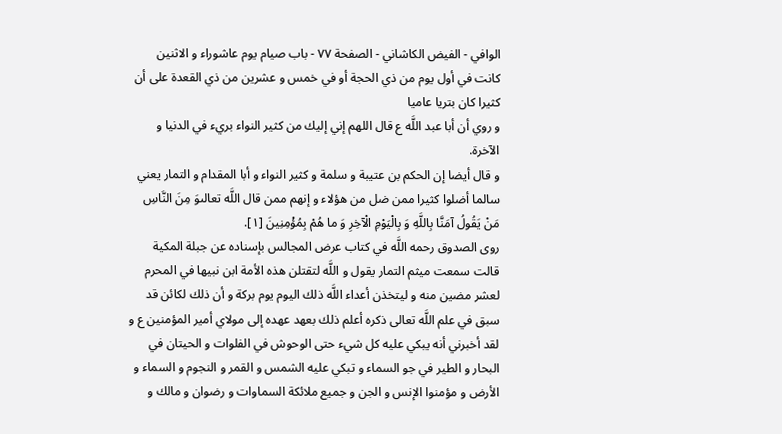الوافي - الفيض الكاشاني - الصفحة ٧٧ - باب صيام يوم عاشوراء و الاثنين
كانت في أول يوم من ذي الحجة أو في خمس و عشرين من ذي القعدة على أن كثيرا كان بتريا عاميا
و روي أن أبا عبد اللَّه ع قال اللهم إني إليك من كثير النواء بريء في الدنيا و الآخرة.
و قال أيضا إن الحكم بن عتيبة و سلمة و كثير النواء و أبا المقدام و التمار يعني سالما أضلوا كثيرا ممن ضل من هؤلاء و إنهم ممن قال اللَّه تعالىوَ مِنَ النَّاسِ مَنْ يَقُولُ آمَنَّا بِاللَّهِ وَ بِالْيَوْمِ الْآخِرِ وَ ما هُمْ بِمُؤْمِنِينَ [١].
روى الصدوق رحمه اللَّه في كتاب عرض المجالس بإسناده عن جبلة المكية قالت سمعت ميثم التمار يقول و اللَّه لتقتلن هذه الأمة ابن نبيها في المحرم لعشر مضين منه و ليتخذن أعداء اللَّه ذلك اليوم يوم بركة و أن ذلك لكائن قد سبق في علم اللَّه تعالى ذكره أعلم ذلك بعهد عهده إلى مولاي أمير المؤمنين ع و لقد أخبرني أنه يبكي عليه كل شيء حتى الوحوش في الفلوات و الحيتان في البحار و الطير في جو السماء و تبكي عليه الشمس و القمر و النجوم و السماء و الأرض و مؤمنوا الإنس و الجن و جميع ملائكة السماوات و رضوان و مالك و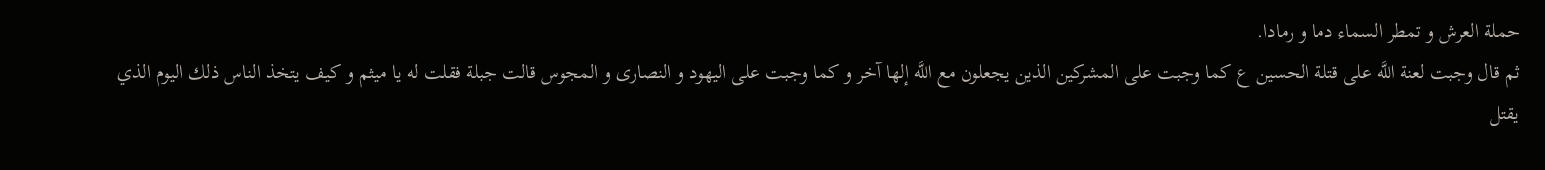حملة العرش و تمطر السماء دما و رمادا.
ثم قال وجبت لعنة اللَّه على قتلة الحسين ع كما وجبت على المشركين الذين يجعلون مع اللَّه إلها آخر و كما وجبت على اليهود و النصارى و المجوس قالت جبلة فقلت له يا ميثم و كيف يتخذ الناس ذلك اليوم الذي يقتل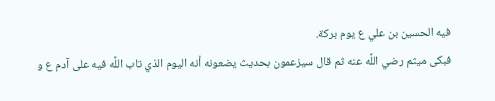فيه الحسين بن علي ع يوم بركة.
فبكى ميثم رضي اللَّه عنه ثم قال سيزعمون بحديث يضعونه أنه اليوم الذي تاب اللَّه فيه على آدم ع و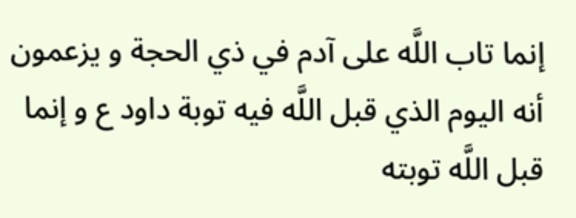إنما تاب اللَّه على آدم في ذي الحجة و يزعمون أنه اليوم الذي قبل اللَّه فيه توبة داود ع و إنما قبل اللَّه توبته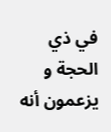في ذي الحجة و يزعمون أنه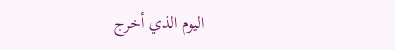اليوم الذي أخرج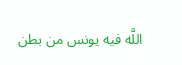اللَّه فيه يونس من بطن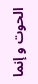الحوت و إنما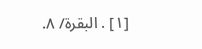[١] . البقرة/ ٨.